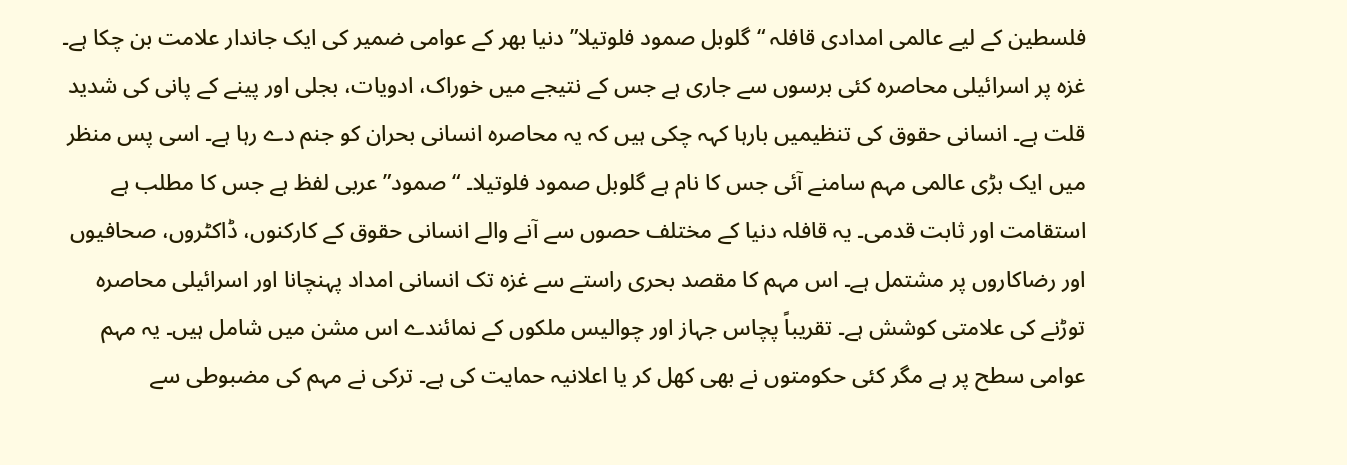فلسطین کے لیے عالمی امدادی قافلہ “گلوبل صمود فلوتیلا” دنیا بھر کے عوامی ضمیر کی ایک جاندار علامت بن چکا ہے۔ غزہ پر اسرائیلی محاصرہ کئی برسوں سے جاری ہے جس کے نتیجے میں خوراک، ادویات، بجلی اور پینے کے پانی کی شدید قلت ہے۔ انسانی حقوق کی تنظیمیں بارہا کہہ چکی ہیں کہ یہ محاصرہ انسانی بحران کو جنم دے رہا ہے۔ اسی پس منظر میں ایک بڑی عالمی مہم سامنے آئی جس کا نام ہے گلوبل صمود فلوتیلا۔ “صمود” عربی لفظ ہے جس کا مطلب ہے استقامت اور ثابت قدمی۔ یہ قافلہ دنیا کے مختلف حصوں سے آنے والے انسانی حقوق کے کارکنوں، ڈاکٹروں، صحافیوں اور رضاکاروں پر مشتمل ہے۔ اس مہم کا مقصد بحری راستے سے غزہ تک انسانی امداد پہنچانا اور اسرائیلی محاصرہ توڑنے کی علامتی کوشش ہے۔ تقریباً پچاس جہاز اور چوالیس ملکوں کے نمائندے اس مشن میں شامل ہیں۔ یہ مہم عوامی سطح پر ہے مگر کئی حکومتوں نے بھی کھل کر یا اعلانیہ حمایت کی ہے۔ ترکی نے مہم کی مضبوطی سے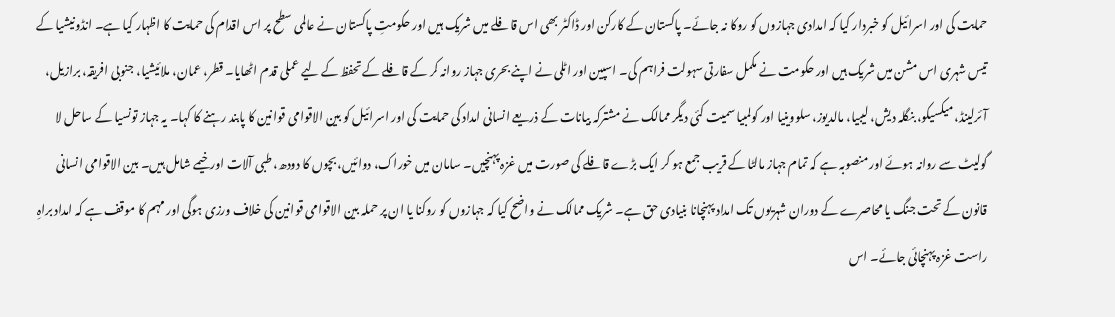حمایت کی اور اسرائیل کو خبردار کیا کہ امدادی جہازوں کو روکا نہ جائے۔ پاکستان کے کارکن اور ڈاکٹر بھی اس قافلے میں شریک ہیں اور حکومتِ پاکستان نے عالمی سطح پر اس اقدام کی حمایت کا اظہار کیا ہے۔ انڈونیشیا کے تیس شہری اس مشن میں شریک ہیں اور حکومت نے مکمل سفارتی سہولت فراہم کی۔ اسپین اور اٹلی نے اپنے بحری جہاز روانہ کر کے قافلے کے تحفظ کے لیے عملی قدم اٹھایا۔ قطر، عمان، ملائیشیا، جنوبی افریقہ، برازیل، آئرلینڈ، میکسیکو، بنگلہ دیش، لیبیا، مالدیوز، سلووینیا اور کولمبیا سمیت کئی دیگر ممالک نے مشترکہ بیانات کے ذریعے انسانی امداد کی حمایت کی اور اسرائیل کو بین الاقوامی قوانین کا پابند رہنے کا کہا۔ یہ جہاز تونسیا کے ساحل لا گولیٹ سے روانہ ہوئے اور منصوبہ ہے کہ تمام جہاز مالٹا کے قریب جمع ہو کر ایک بڑے قافلے کی صورت میں غزہ پہنچیں۔ سامان میں خوراک، دوائیں، بچوں کا دودھ، طبی آلات اور خیمے شامل ہیں۔ بین الاقوامی انسانی قانون کے تحت جنگ یا محاصرے کے دوران شہریوں تک امداد پہنچانا بنیادی حق ہے۔ شریک ممالک نے واضح کیا کہ جہازوں کو روکنا یا ان پر حملہ بین الاقوامی قوانین کی خلاف ورزی ہوگی اور مہم کا موقف ہے کہ امداد براہِ راست غزہ پہنچائی جائے۔ اس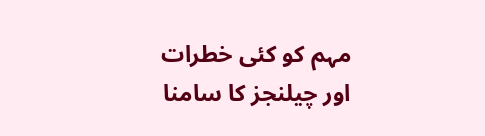مہم کو کئی خطرات اور چیلنجز کا سامنا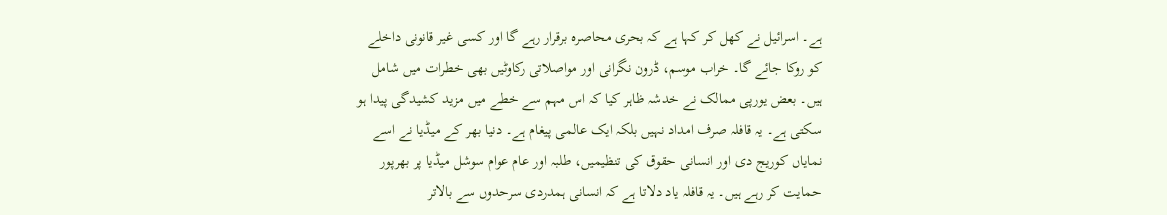ہے۔ اسرائیل نے کھل کر کہا ہے کہ بحری محاصرہ برقرار رہے گا اور کسی غیر قانونی داخلے کو روکا جائے گا۔ خراب موسم، ڈرون نگرانی اور مواصلاتی رکاوٹیں بھی خطرات میں شامل ہیں۔ بعض یورپی ممالک نے خدشہ ظاہر کیا کہ اس مہم سے خطے میں مزید کشیدگی پیدا ہو سکتی ہے۔ یہ قافلہ صرف امداد نہیں بلکہ ایک عالمی پیغام ہے۔ دنیا بھر کے میڈیا نے اسے نمایاں کوریج دی اور انسانی حقوق کی تنظیمیں، طلبہ اور عام عوام سوشل میڈیا پر بھرپور حمایت کر رہے ہیں۔ یہ قافلہ یاد دلاتا ہے کہ انسانی ہمدردی سرحدوں سے بالاتر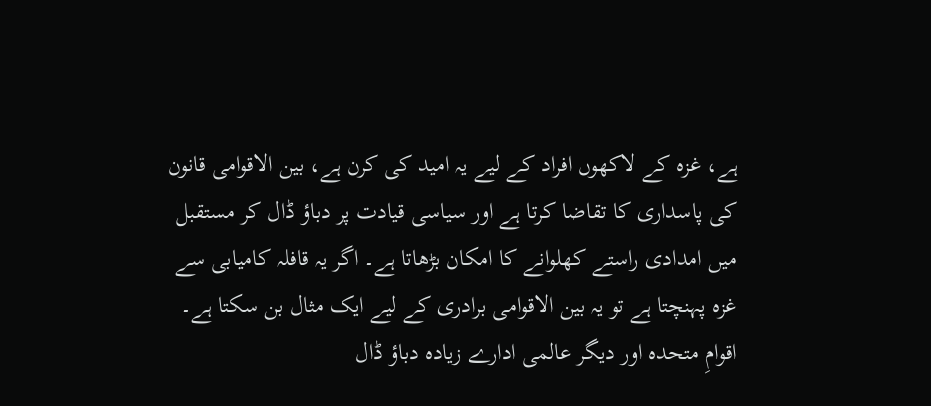ہے، غزہ کے لاکھوں افراد کے لیے یہ امید کی کرن ہے، بین الاقوامی قانون کی پاسداری کا تقاضا کرتا ہے اور سیاسی قیادت پر دباؤ ڈال کر مستقبل میں امدادی راستے کھلوانے کا امکان بڑھاتا ہے۔ اگر یہ قافلہ کامیابی سے غزہ پہنچتا ہے تو یہ بین الاقوامی برادری کے لیے ایک مثال بن سکتا ہے۔ اقوامِ متحدہ اور دیگر عالمی ادارے زیادہ دباؤ ڈال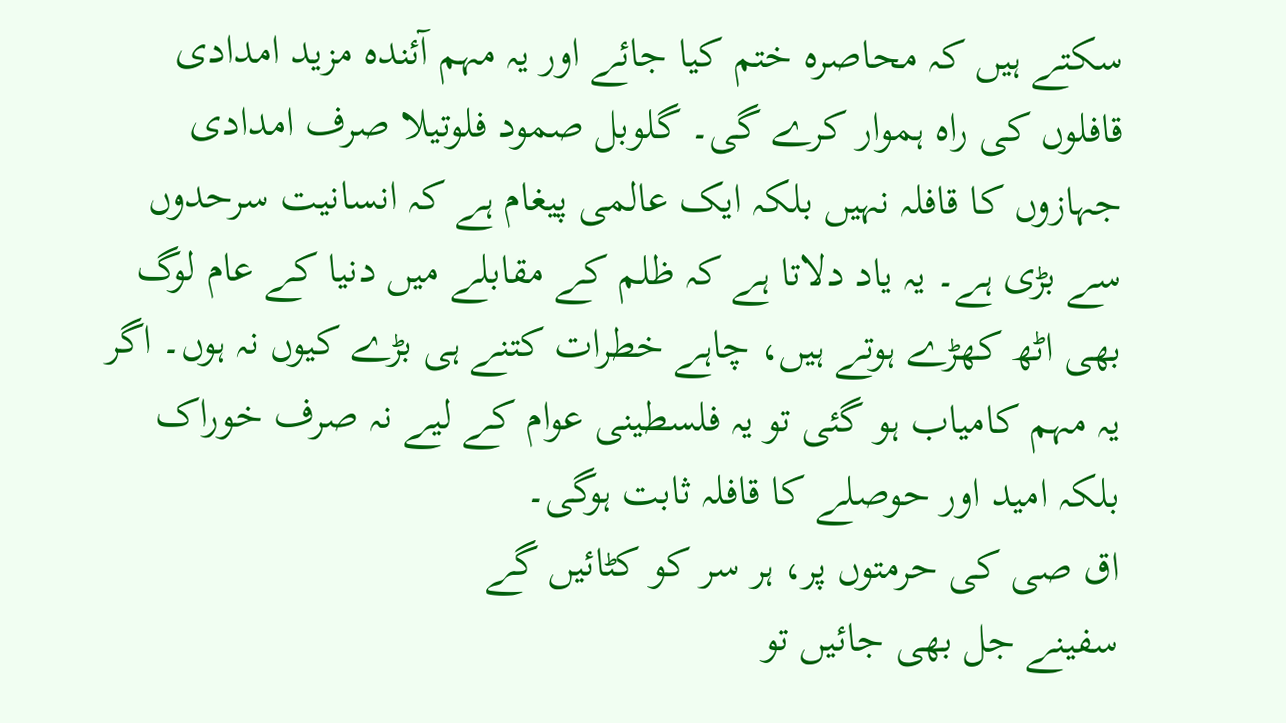سکتے ہیں کہ محاصرہ ختم کیا جائے اور یہ مہم آئندہ مزید امدادی قافلوں کی راہ ہموار کرے گی۔ گلوبل صمود فلوتیلا صرف امدادی جہازوں کا قافلہ نہیں بلکہ ایک عالمی پیغام ہے کہ انسانیت سرحدوں سے بڑی ہے۔ یہ یاد دلاتا ہے کہ ظلم کے مقابلے میں دنیا کے عام لوگ بھی اٹھ کھڑے ہوتے ہیں، چاہے خطرات کتنے ہی بڑے کیوں نہ ہوں۔ اگر یہ مہم کامیاب ہو گئی تو یہ فلسطینی عوام کے لیے نہ صرف خوراک بلکہ امید اور حوصلے کا قافلہ ثابت ہوگی۔
اق صی کی حرمتوں پر، ہر سر کو کٹائیں گے
سفینے جل بھی جائیں تو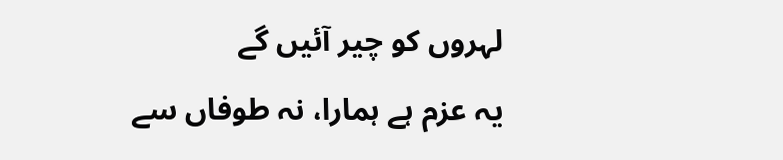لہروں کو چیر آئیں گے
یہ عزم ہے ہمارا، نہ طوفاں سے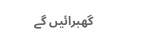گھبرائیں گے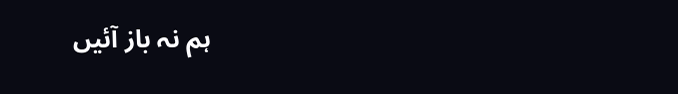ہم نہ باز آئیں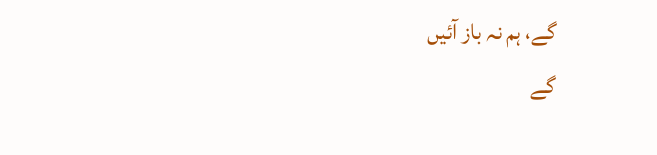گے، ہم نہ باز آئیں
گے